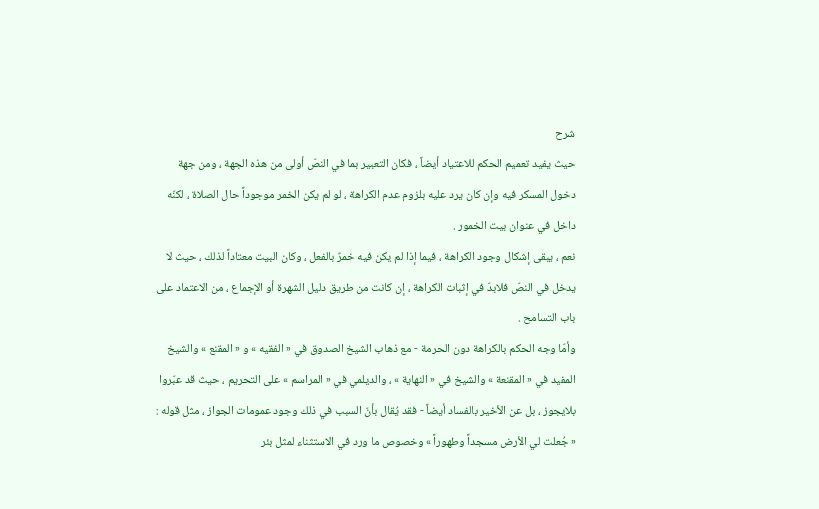شرح
حيث يفيد تعميم الحكم للاعتياد أيضاً ، فكان التعبير بما في النصّ أولى من هذه الجهة ، ومن جهة دخول المسكر فيه وإن كان يرد عليه بلزوم عدم الكراهة ، لو لم يكن الخمر موجوداً حال الصلاة ، لكنّه داخل في عنوان بيت الخمور .
نعم ، يبقى إشكال وجود الكراهة ، فيما إذا لم يكن فيه خمرٌ بالفعل ، وكان البيت معتاداً لذلك ، حيث لا يدخل في النصّ فلابدّ في إثبات الكراهة ، إن كانت من طريق دليل الشهرة أو الإجماع ، من الاعتماد على باب التسامح .
وأمّا وجه الحكم بالكراهة دون الحرمة - مع ذهاب الشيخ الصدوق في « الفقيه » و « المقنع » والشيخ المفيد في « المقنعة » والشيخ في « النهاية » ، والديلمي في « المراسم » على التحريم ، حيث قد عبّروا بلايجوز ، بل عن الأخير بالفساد أيضاً - فقد يُقال بأنّ السبب في ذلك وجود عمومات الجواز ، مثل قوله : « جُعلت لي الأرض مسجداً وطهوراً » وخصوص ما ورد في الاستثناء لمثل بئر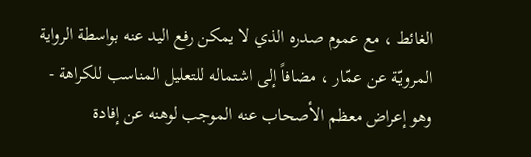الغائط ، مع عموم صدره الذي لا يمكن رفع اليد عنه بواسطة الرواية المرويّة عن عمّار ، مضافاً إلى اشتماله للتعليل المناسب للكراهة - وهو إعراض معظم الأصحاب عنه الموجب لوهنه عن إفادة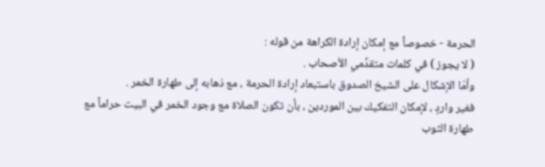الحرمة - خصوصاً مع إمكان إرادة الكراهة من قوله :
( لا يجوز ) في كلمات متقدِّمي الأصحاب .
وأمّا الإشكال على الشيخ الصدوق باستبعاد إرادة الحرمة ، مع ذهابه إلى طهارة الخمر .
فغير واردٍ ، لإمكان التفكيك بين الموردين ، بأن تكون الصلاة مع وجود الخمر في البيت حراماً مع طهارة الثوب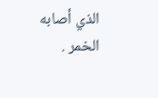الذي أصابه الخمر .